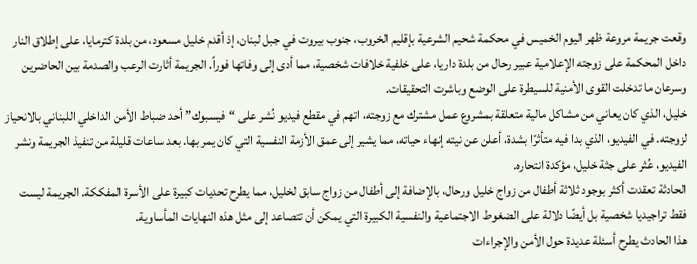وقعت جريمة مروعة ظهر اليوم الخميس في محكمة شحيم الشرعية بإقليم الخروب، جنوب بيروت في جبل لبنان، إذ أقدم خليل مسعود، من بلدة كترمايا، على إطلاق النار داخل المحكمة على زوجته الإعلامية عبير رحال من بلدة داريا، على خلفية خلافات شخصية، مما أدى إلى وفاتها فوراً. الجريمة أثارت الرعب والصدمة بين الحاضرين وسرعان ما تدخلت القوى الأمنية للسيطرة على الوضع وباشرت التحقيقات.
خليل، الذي كان يعاني من مشاكل مالية متعلقة بمشروع عمل مشترك مع زوجته، اتهم في مقطع فيديو نُشر على “فيسبوك” أحد ضباط الأمن الداخلي اللبناني بالانحياز لزوجته. في الفيديو، الذي بدا فيه متأثرًا بشدة، أعلن عن نيته إنهاء حياته، مما يشير إلى عمق الأزمة النفسية التي كان يمر بها. بعد ساعات قليلة من تنفيذ الجريمة ونشر الفيديو، عُثر على جثة خليل، مؤكدة انتحاره.
الحادثة تعقدت أكثر بوجود ثلاثة أطفال من زواج خليل ورحال، بالإضافة إلى أطفال من زواج سابق لخليل، مما يطرح تحديات كبيرة على الأسرة المفككة. الجريمة ليست فقط تراجيديا شخصية بل أيضًا دلالة على الضغوط الاجتماعية والنفسية الكبيرة التي يمكن أن تتصاعد إلى مثل هذه النهايات المأساوية.
هذا الحادث يطرح أسئلة عديدة حول الأمن والإجراءات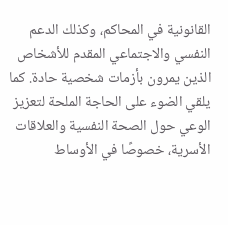القانونية في المحاكم، وكذلك الدعم النفسي والاجتماعي المقدم للأشخاص الذين يمرون بأزمات شخصية حادة. كما يلقي الضوء على الحاجة الملحة لتعزيز الوعي حول الصحة النفسية والعلاقات الأسرية، خصوصًا في الأوساط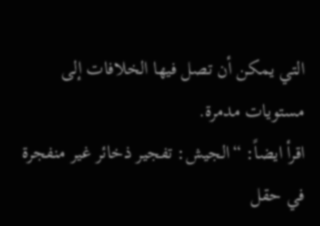التي يمكن أن تصل فيها الخلافات إلى مستويات مدمرة.
اقرأ ايضاً: “الجيش: تفجير ذخائر غير منفجرة في حقل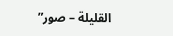القليلة – صور”